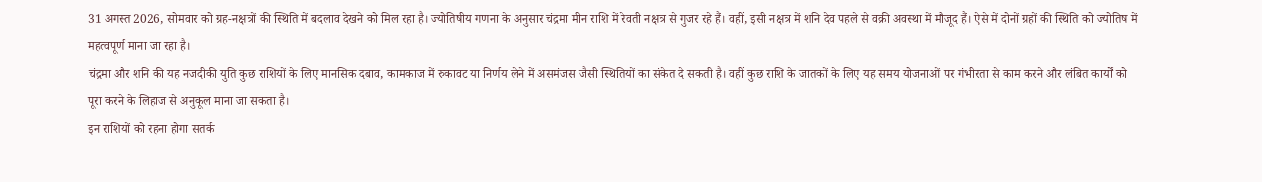31 अगस्त 2026, सोमवार को ग्रह-नक्षत्रों की स्थिति में बदलाव देखने को मिल रहा है। ज्योतिषीय गणना के अनुसार चंद्रमा मीन राशि में रेवती नक्षत्र से गुजर रहे हैं। वहीं, इसी नक्षत्र में शनि देव पहले से वक्री अवस्था में मौजूद हैं। ऐसे में दोनों ग्रहों की स्थिति को ज्योतिष में महत्वपूर्ण माना जा रहा है।
चंद्रमा और शनि की यह नजदीकी युति कुछ राशियों के लिए मानसिक दबाव, कामकाज में रुकावट या निर्णय लेने में असमंजस जैसी स्थितियों का संकेत दे सकती है। वहीं कुछ राशि के जातकों के लिए यह समय योजनाओं पर गंभीरता से काम करने और लंबित कार्यों को पूरा करने के लिहाज से अनुकूल माना जा सकता है।
इन राशियों को रहना होगा सतर्क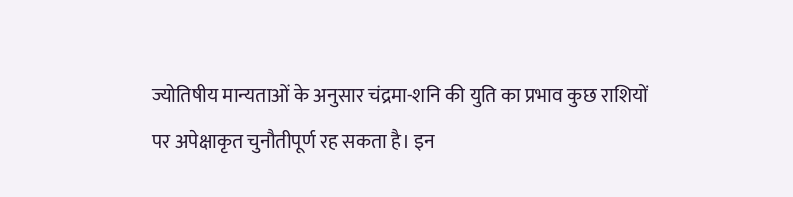ज्योतिषीय मान्यताओं के अनुसार चंद्रमा-शनि की युति का प्रभाव कुछ राशियों पर अपेक्षाकृत चुनौतीपूर्ण रह सकता है। इन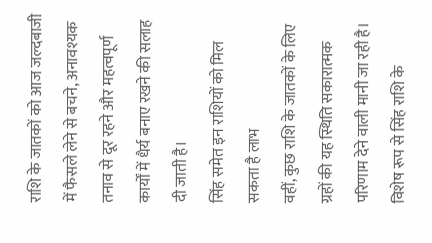राशि के जातकों को आज जल्दबाजी में फैसले लेने से बचने, अनावश्यक तनाव से दूर रहने और महत्वपूर्ण कार्यों में धैर्य बनाए रखने की सलाह दी जाती है।
सिंह समेत इन राशियों को मिल सकता है लाभ
वहीं, कुछ राशि के जातकों के लिए ग्रहों की यह स्थिति सकारात्मक परिणाम देने वाली मानी जा रही है। विशेष रूप से सिंह राशि के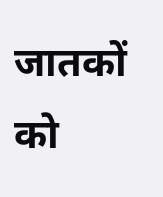जातकों को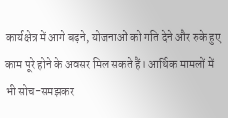कार्यक्षेत्र में आगे बढ़ने, योजनाओं को गति देने और रुके हुए काम पूरे होने के अवसर मिल सकते हैं। आर्थिक मामलों में भी सोच-समझकर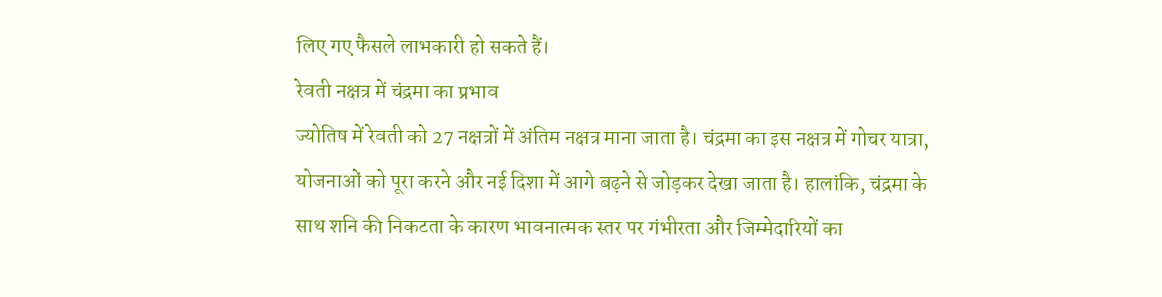लिए गए फैसले लाभकारी हो सकते हैं।
रेवती नक्षत्र में चंद्रमा का प्रभाव
ज्योतिष में रेवती को 27 नक्षत्रों में अंतिम नक्षत्र माना जाता है। चंद्रमा का इस नक्षत्र में गोचर यात्रा, योजनाओं को पूरा करने और नई दिशा में आगे बढ़ने से जोड़कर देखा जाता है। हालांकि, चंद्रमा के साथ शनि की निकटता के कारण भावनात्मक स्तर पर गंभीरता और जिम्मेदारियों का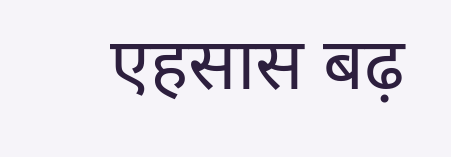एहसास बढ़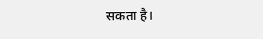सकता है।